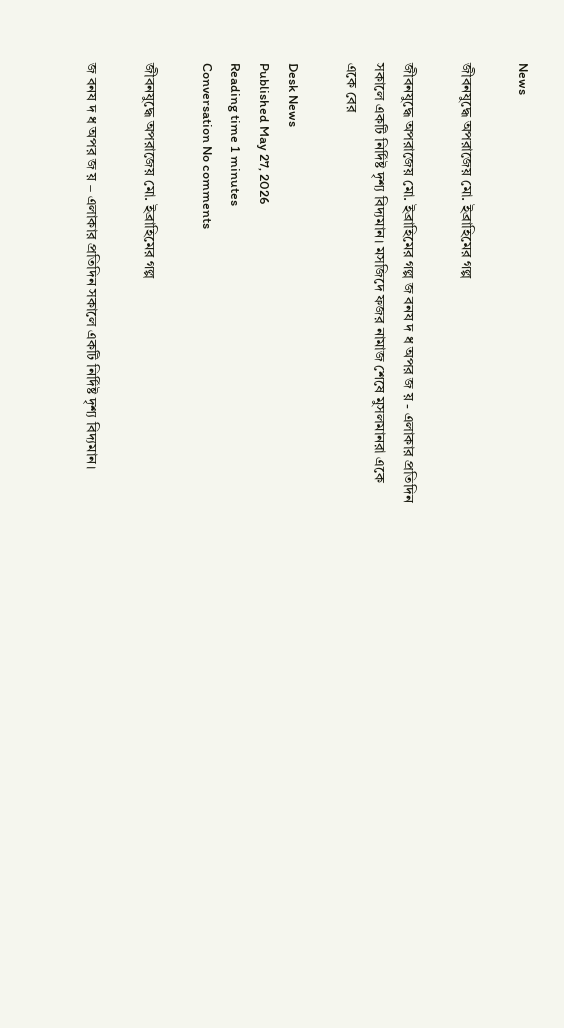News

জীবনযুদ্ধে অপরাজেয় মো. ইব্রাহিমের গল্প

জীবনযুদ্ধে অপরাজেয় মো. ইব্রাহিমের গল্প জ বনয দ ধ অপর জ য় - এলাকার প্রতিদিন সকালে একটি নির্দিষ্ট দৃশ্য বিদ্যমান। মসজিদে ফজর নামাজ শেষে মুসলমানরা একে একে বের

Desk News
Published May 27, 2026
Reading time 1 minutes
Conversation No comments

জীবনযুদ্ধে অপরাজেয় মো. ইব্রাহিমের গল্প

জ বনয দ ধ অপর জ য় – এলাকার প্রতিদিন সকালে একটি নির্দিষ্ট দৃশ্য বিদ্যমান।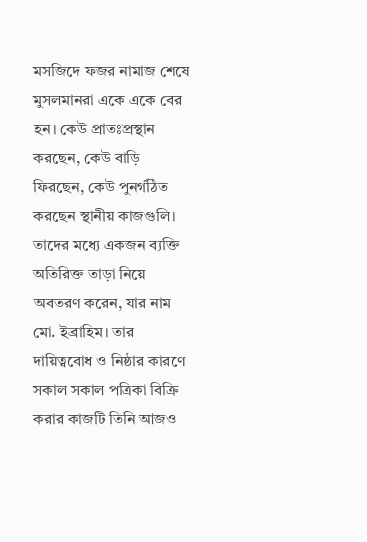মসজিদে ফজর নামাজ শেষে মুসলমানরা একে একে বের হন। কেউ প্রাতঃপ্রস্থান করছেন, কেউ বাড়ি ফিরছেন, কেউ পুনর্গঠিত করছেন স্থানীয় কাজগুলি। তাদের মধ্যে একজন ব্যক্তি অতিরিক্ত তাড়া নিয়ে অবতরণ করেন, যার নাম মো. ইব্রাহিম। তার দায়িত্ববোধ ও নিষ্ঠার কারণে সকাল সকাল পত্রিকা বিক্রি করার কাজটি তিনি আজও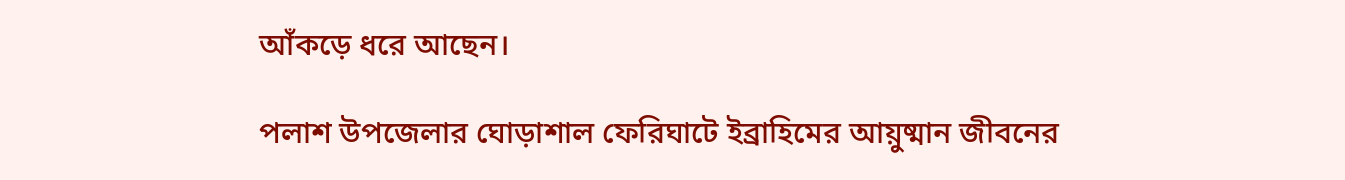আঁকড়ে ধরে আছেন।

পলাশ উপজেলার ঘোড়াশাল ফেরিঘাটে ইব্রাহিমের আয়ুষ্মান জীবনের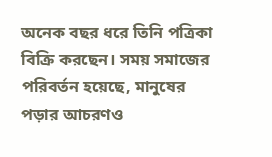অনেক বছর ধরে তিনি পত্রিকা বিক্রি করছেন। সময় সমাজের পরিবর্তন হয়েছে, মানুষের পড়ার আচরণও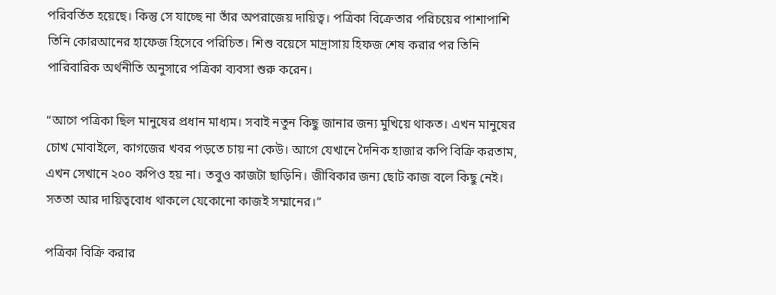পরিবর্তিত হয়েছে। কিন্তু সে যাচ্ছে না তাঁর অপরাজেয় দায়িত্ব। পত্রিকা বিক্রেতার পরিচয়ের পাশাপাশি তিনি কোরআনের হাফেজ হিসেবে পরিচিত। শিশু বয়েসে মাদ্রাসায় হিফজ শেষ করার পর তিনি পারিবারিক অর্থনীতি অনুসারে পত্রিকা ব্যবসা শুরু করেন।

“আগে পত্রিকা ছিল মানুষের প্রধান মাধ্যম। সবাই নতুন কিছু জানার জন্য মুখিয়ে থাকত। এখন মানুষের চোখ মোবাইলে, কাগজের খবর পড়তে চায় না কেউ। আগে যেখানে দৈনিক হাজার কপি বিক্রি করতাম, এখন সেখানে ২০০ কপিও হয় না। তবুও কাজটা ছাড়িনি। জীবিকার জন্য ছোট কাজ বলে কিছু নেই। সততা আর দায়িত্ববোধ থাকলে যেকোনো কাজই সম্মানের।”

পত্রিকা বিক্রি করার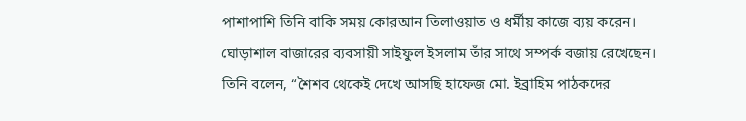পাশাপাশি তিনি বাকি সময় কোরআন তিলাওয়াত ও ধর্মীয় কাজে ব্যয় করেন। ঘোড়াশাল বাজারের ব্যবসায়ী সাইফুল ইসলাম তাঁর সাথে সম্পর্ক বজায় রেখেছেন। তিনি বলেন, “শৈশব থেকেই দেখে আসছি হাফেজ মো. ইব্রাহিম পাঠকদের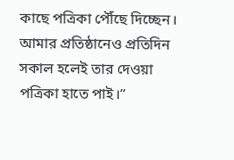কাছে পত্রিকা পৌঁছে দিচ্ছেন। আমার প্রতিষ্ঠানেও প্রতিদিন সকাল হলেই তার দেওয়া পত্রিকা হাতে পাই।”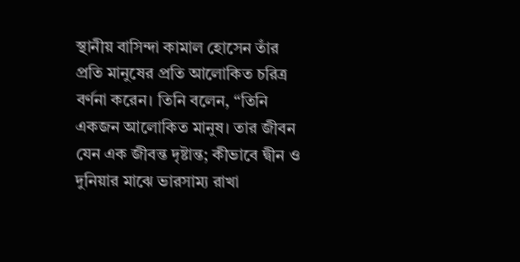স্থানীয় বাসিন্দা কামাল হোসেন তাঁর প্রতি মানুষের প্রতি আলোকিত চরিত্র বর্ণনা করেন। তিনি বলেন, “তিনি একজন আলোকিত মানুষ। তার জীবন যেন এক জীবন্ত দৃষ্টান্ত; কীভাবে দ্বীন ও দুনিয়ার মাঝে ভারসাম্য রাখা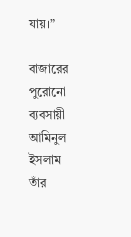যায়।”

বাজারের পুরোনো ব্যবসায়ী আমিনুল ইসলাম তাঁর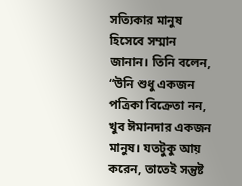সত্যিকার মানুষ হিসেবে সম্মান জানান। তিনি বলেন, “উনি শুধু একজন পত্রিকা বিক্রেতা নন, খুব ঈমানদার একজন মানুষ। যতটুকু আয় করেন, তাতেই সন্তুষ্ট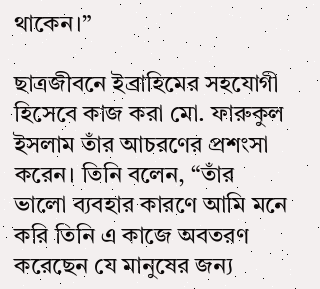থাকেন।”

ছাত্রজীবনে ইব্রাহিমের সহযোগী হিসেবে কাজ করা মো. ফারুকুল ইসলাম তাঁর আচরণের প্রশংসা করেন। তিনি বলেন, “তাঁর ভালো ব্যবহার কারণে আমি মনে করি তিনি এ কাজে অবতরণ করেছেন যে মানুষের জন্য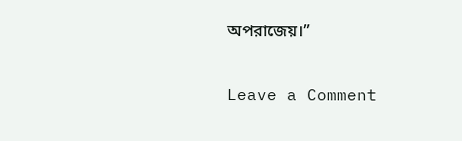অপরাজেয়।”

Leave a Comment